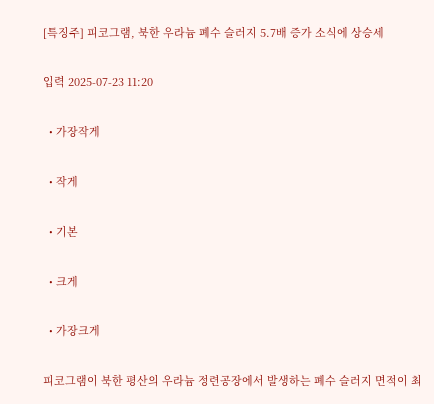[특징주] 피코그램, 북한 우라늄 폐수 슬러지 5.7배 증가 소식에 상승세

입력 2025-07-23 11:20

  • 가장작게

  • 작게

  • 기본

  • 크게

  • 가장크게

피코그램이 북한 평산의 우라늄 정련공장에서 발생하는 폐수 슬러지 면적이 최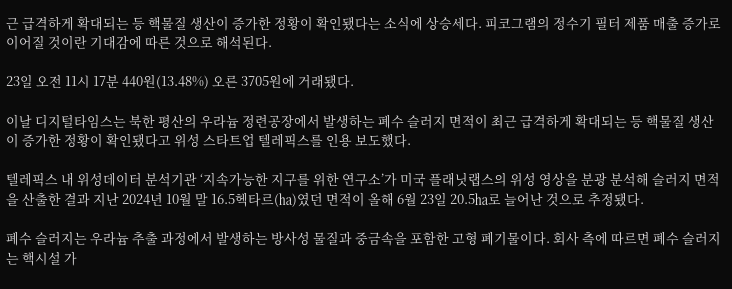근 급격하게 확대되는 등 핵물질 생산이 증가한 정황이 확인됐다는 소식에 상승세다. 피코그램의 정수기 필터 제품 매출 증가로 이어질 것이란 기대감에 따른 것으로 해석된다.

23일 오전 11시 17분 440원(13.48%) 오른 3705원에 거래됐다.

이날 디지털타임스는 북한 평산의 우라늄 정련공장에서 발생하는 폐수 슬러지 면적이 최근 급격하게 확대되는 등 핵물질 생산이 증가한 정황이 확인됐다고 위성 스타트업 텔레픽스를 인용 보도했다.

텔레픽스 내 위성데이터 분석기관 ‘지속가능한 지구를 위한 연구소’가 미국 플래닛랩스의 위성 영상을 분광 분석해 슬러지 면적을 산출한 결과 지난 2024년 10월 말 16.5헥타르(㏊)였던 면적이 올해 6월 23일 20.5㏊로 늘어난 것으로 추정됐다.

폐수 슬러지는 우라늄 추출 과정에서 발생하는 방사성 물질과 중금속을 포함한 고형 폐기물이다. 회사 측에 따르면 폐수 슬러지는 핵시설 가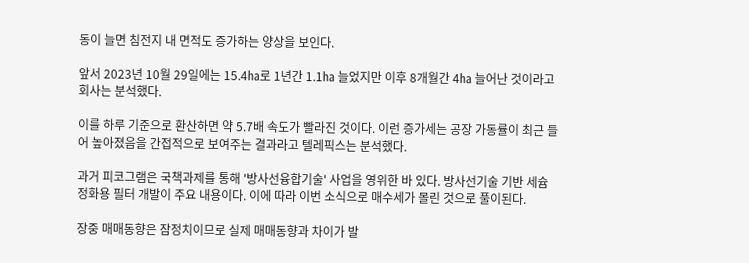동이 늘면 침전지 내 면적도 증가하는 양상을 보인다.

앞서 2023년 10월 29일에는 15.4㏊로 1년간 1.1㏊ 늘었지만 이후 8개월간 4㏊ 늘어난 것이라고 회사는 분석했다.

이를 하루 기준으로 환산하면 약 5.7배 속도가 빨라진 것이다. 이런 증가세는 공장 가동률이 최근 들어 높아졌음을 간접적으로 보여주는 결과라고 텔레픽스는 분석했다.

과거 피코그램은 국책과제를 통해 '방사선융합기술' 사업을 영위한 바 있다. 방사선기술 기반 세슘 정화용 필터 개발이 주요 내용이다. 이에 따라 이번 소식으로 매수세가 몰린 것으로 풀이된다.

장중 매매동향은 잠정치이므로 실제 매매동향과 차이가 발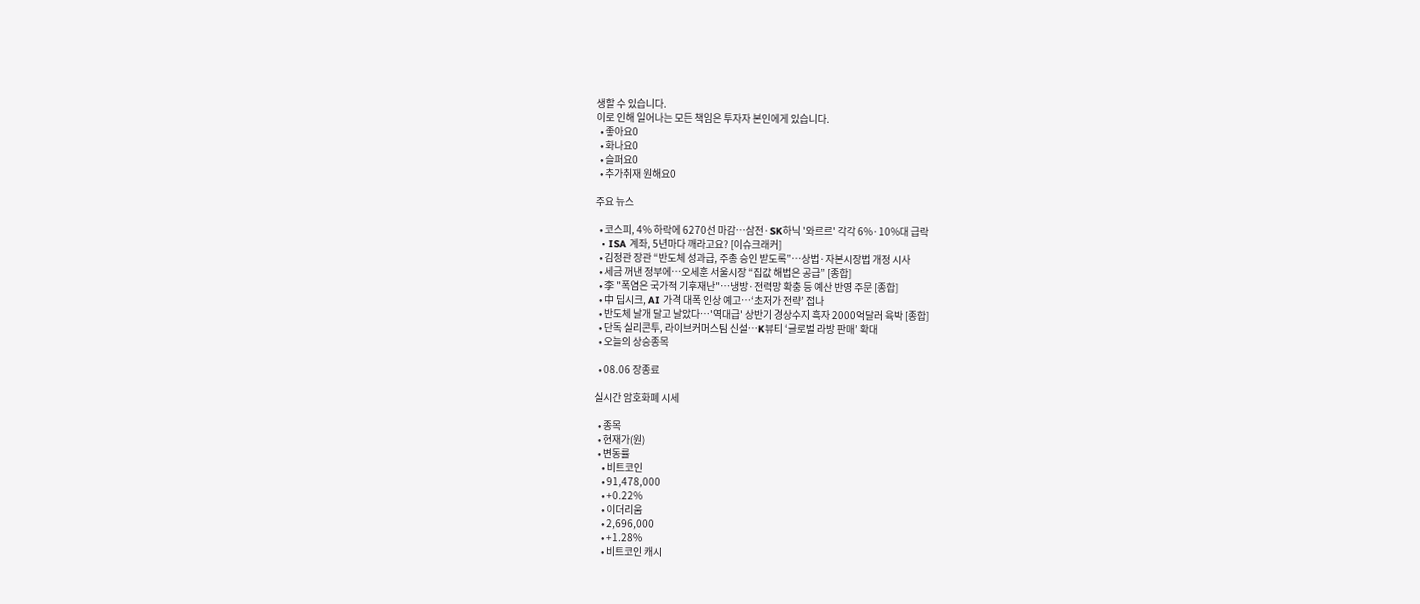생할 수 있습니다.
이로 인해 일어나는 모든 책임은 투자자 본인에게 있습니다.
  • 좋아요0
  • 화나요0
  • 슬퍼요0
  • 추가취재 원해요0

주요 뉴스

  • 코스피, 4% 하락에 6270선 마감…삼전·SK하닉 '와르르' 각각 6%·10%대 급락
  • ISA 계좌, 5년마다 깨라고요? [이슈크래커]
  • 김정관 장관 “반도체 성과급, 주총 승인 받도록”…상법·자본시장법 개정 시사
  • 세금 꺼낸 정부에…오세훈 서울시장 “집값 해법은 공급” [종합]
  • 李 "폭염은 국가적 기후재난"…냉방·전력망 확충 등 예산 반영 주문 [종합]
  • 中 딥시크, AI 가격 대폭 인상 예고⋯‘초저가 전략’ 접나
  • 반도체 날개 달고 날았다⋯'역대급' 상반기 경상수지 흑자 2000억달러 육박 [종합]
  • 단독 실리콘투, 라이브커머스팀 신설…K뷰티 ‘글로벌 라방 판매’ 확대
  • 오늘의 상승종목

  • 08.06 장종료

실시간 암호화폐 시세

  • 종목
  • 현재가(원)
  • 변동률
    • 비트코인
    • 91,478,000
    • +0.22%
    • 이더리움
    • 2,696,000
    • +1.28%
    • 비트코인 캐시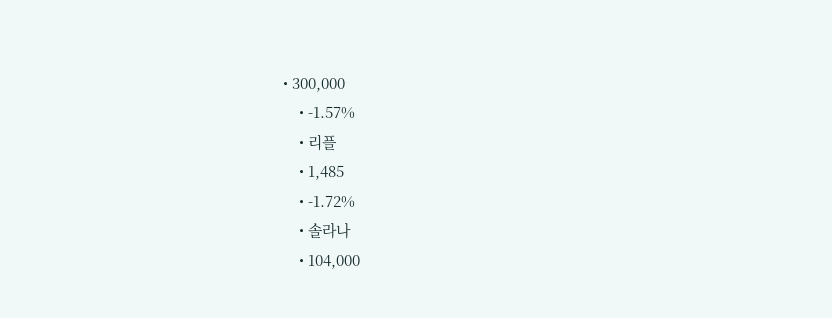• 300,000
    • -1.57%
    • 리플
    • 1,485
    • -1.72%
    • 솔라나
    • 104,000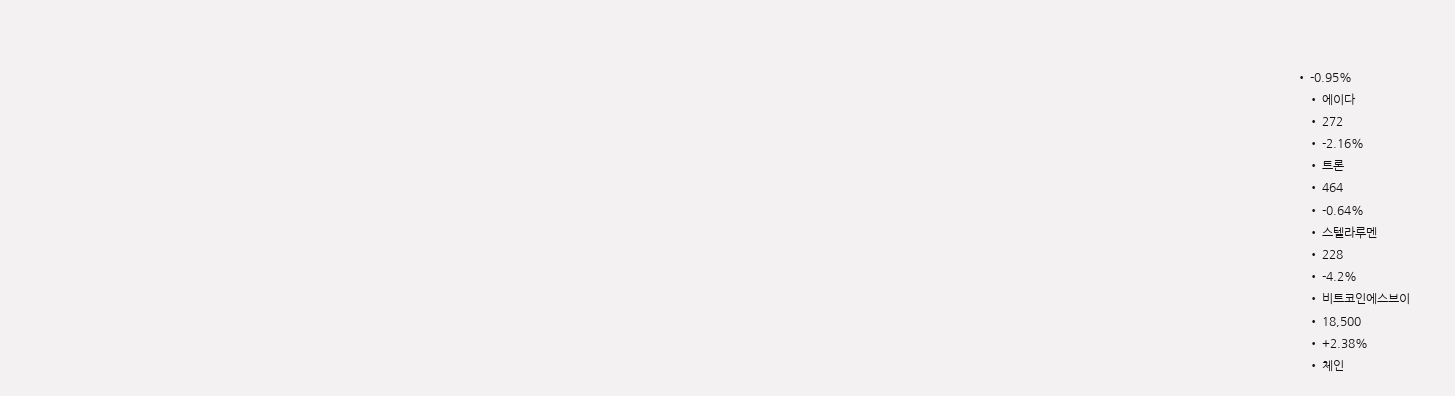• -0.95%
    • 에이다
    • 272
    • -2.16%
    • 트론
    • 464
    • -0.64%
    • 스텔라루멘
    • 228
    • -4.2%
    • 비트코인에스브이
    • 18,500
    • +2.38%
    • 체인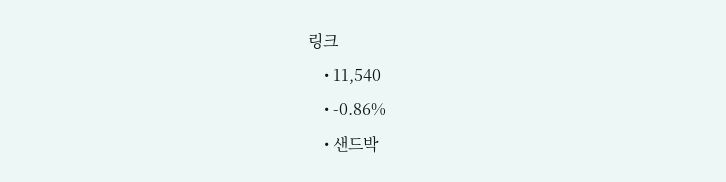링크
    • 11,540
    • -0.86%
    • 샌드박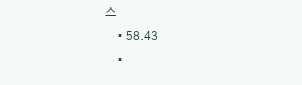스
    • 58.43
    •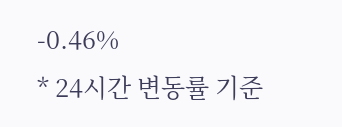-0.46%
* 24시간 변동률 기준